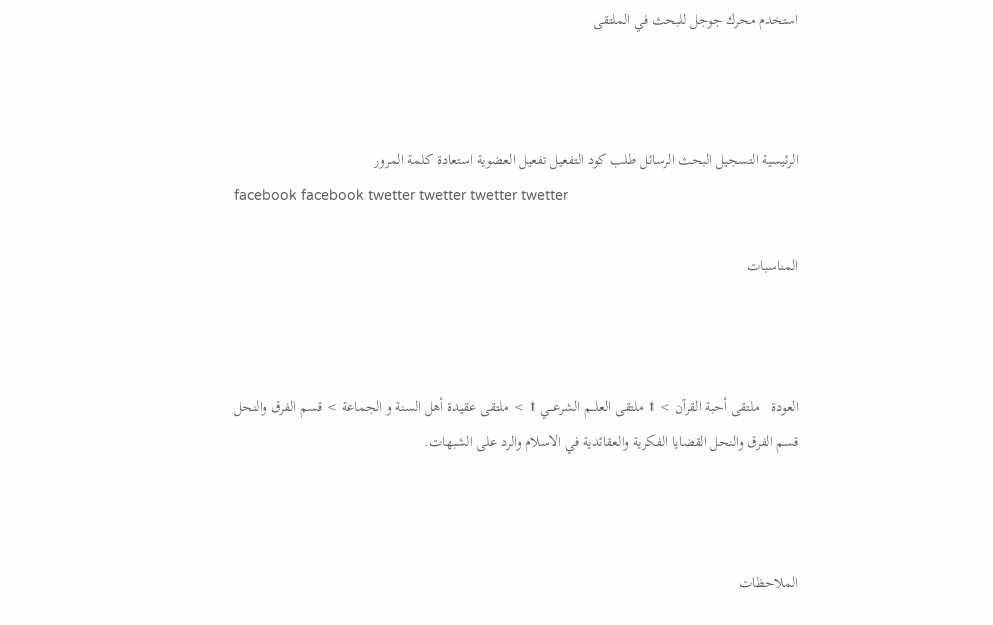استخدم محرك جوجل للبحث في الملتقى



الرئيسية التسجيل البحث الرسائل طلب كود التفعيل تفعيل العضوية استعادة كلمة المرور
facebook facebook twetter twetter twetter twetter

المناسبات



العودة   ملتقى أحبة القرآن > ۩ ملتقى العلـــم الشرعـــي ۩ > ملتقى عقيدة أهل السنة و الجماعة > قسم الفرق والنحل
قسم الفرق والنحل القضايا الفكرية والعقائدية في الاسلام والرد على الشبهات.



الملاحظات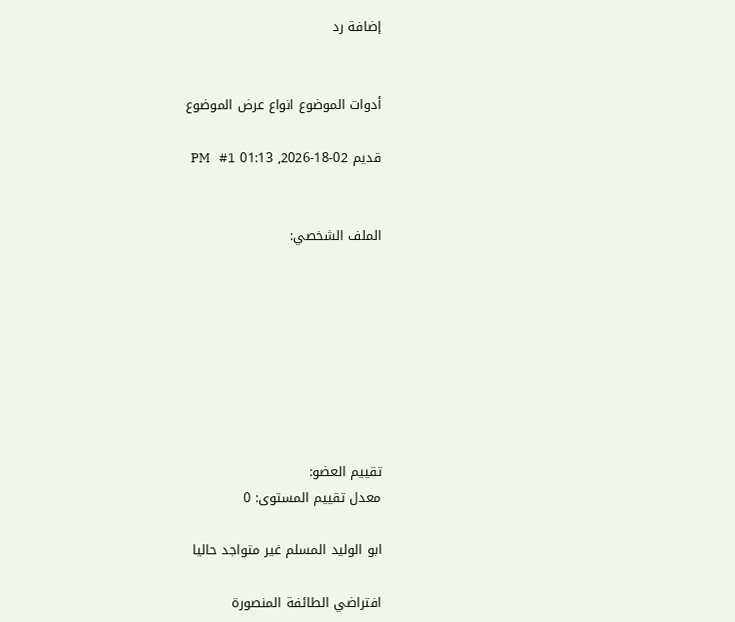إضافة رد


أدوات الموضوع انواع عرض الموضوع

قديم 02-18-2026, 01:13 PM   #1


الملف الشخصي:








تقييم العضو:
معدل تقييم المستوى: 0

ابو الوليد المسلم غير متواجد حاليا

افتراضي الطائفة المنصورة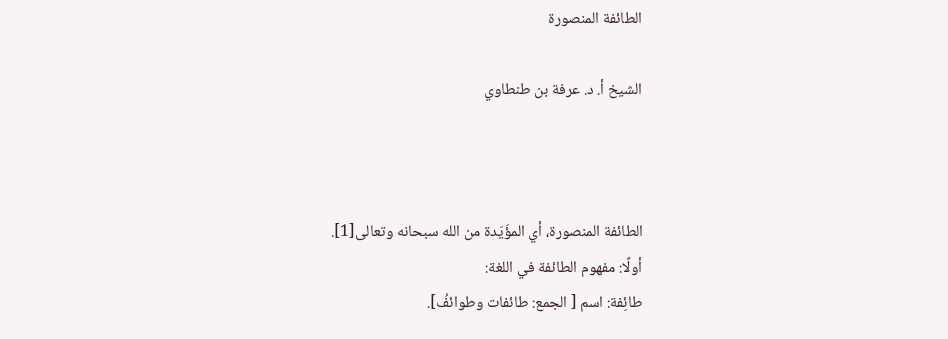الطائفة المنصورة

الشيخ أ. د. عرفة بن طنطاوي



الطائفة المنصورة، أي المؤَيَدة من الله سبحانه وتعالى[1].
أولًا: مفهوم الطائفة في اللغة:
طائِفة: اسم [ الجمع: طائفات وطوائفُ].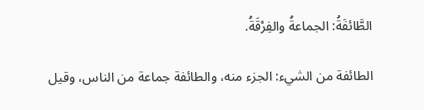الطَّائفَةُ: الجماعةُ والفِرْقَةُ.

الطائفة من الشيء: الجزء منه، والطائفة جماعة من الناس، وقيل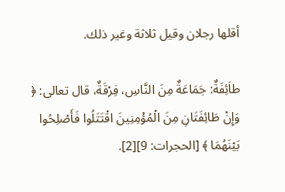أقلها رجلان وقيل ثلاثة وغير ذلك.

طاَئِفَةٌ: جَمَاعَةٌ مِنَ النَّاسِ، فِرْقَةٌ، قال تعالى: ﴿ وَإِنْ طَائِفَتَانِ مِنَ الْمُؤْمِنِينَ اقْتَتَلُوا فَأَصْلِحُوا بَيْنَهُمَا ﴾ [الحجرات: 9][2].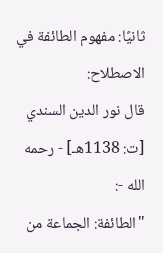ثانيًا: مفهوم الطائفة في الاصطلاح:
قال نور الدين السندي [ت: 1138هـ] - رحمه الله -:
"الطائفة: الجماعة من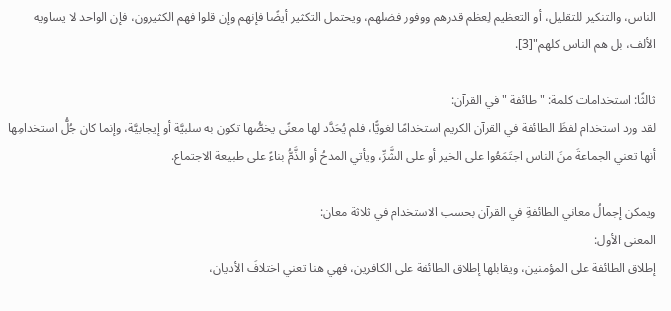الناس، والتنكير للتقليل، أو التعظيم لِعظم قدرهم ووفور فضلهم، ويحتمل التكثير أيضًا فإنهم وإن قلوا فهم الكثيرون، فإن الواحد لا يساويه الألف، بل هم الناس كلهم"[3].

ثالثًا: استخدامات كلمة: "طائفة " في القرآن:
لقد ورد استخدام لفظَ الطائفة في القرآن الكريم استخدامًا لغويًّا، فلم يُحَدَّد لها معنًى يخصُّها تكون به سلبيَّة أو إيجابيَّة، وإنما كان جُلُّ استخدامِها أنها تعني الجماعةَ منَ الناس اجتَمَعُوا على الخير أو على الشَّرِّ، ويأتي المدحُ أو الذَّمُّ بناءً على طبيعة الاجتماع.

ويمكن إجمالُ معاني الطائفةِ في القرآن بحسب الاستخدام في ثلاثة معان:
المعنى الأول:
إطلاق الطائفة على المؤمنين، ويقابلها إطلاق الطائفة على الكافرين، فهي هنا تعني اختلافَ الأديان،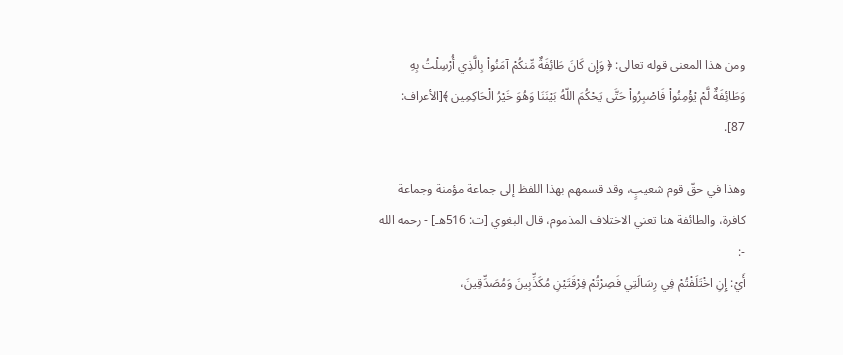ومن هذا المعنى قوله تعالى: ﴿ وَإِن كَانَ طَائِفَةٌ مِّنكُمْ آمَنُواْ بِالَّذِي أُرْسِلْتُ بِهِ وَطَائِفَةٌ لَّمْ يْؤْمِنُواْ فَاصْبِرُواْ حَتَّى يَحْكُمَ اللّهُ بَيْنَنَا وَهُوَ خَيْرُ الْحَاكِمِين ﴾[الأعراف: 87].

وهذا في حقّ قوم شعيبٍ، وقد قسمهم بهذا اللفظ إلى جماعة مؤمنة وجماعة كافرة، والطائفة هنا تعني الاختلاف المذموم، قال البغوي [ت: 516هـ] - رحمه الله -:
أَيْ: إِنِ اخْتَلَفْتُمْ فِي رِسَالَتِي فَصِرْتُمْ فِرْقَتَيْنِ مُكَذِّبِينَ وَمُصَدِّقِينَ،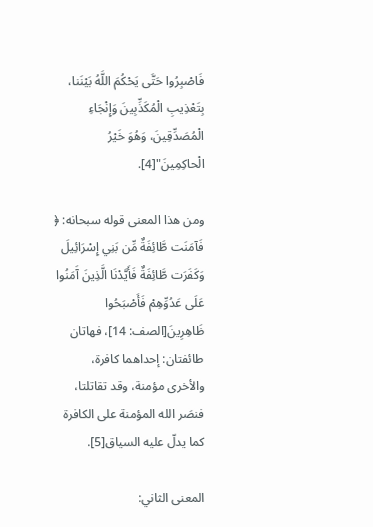فَاصْبِرُوا حَتَّى يَحْكُمَ اللَّهُ بَيْنَنا، بِتَعْذِيبِ الْمُكَذِّبِينَ وَإِنْجَاءِ الْمُصَدِّقِينَ، وَهُوَ خَيْرُ الْحاكِمِينَ"[4].

ومن هذا المعنى قوله سبحانه: ﴿ فَآمَنَت طَّائِفَةٌ مِّن بَنِي إِسْرَائِيلَ وَكَفَرَت طَّائِفَةٌ فَأَيَّدْنَا الَّذِينَ آَمَنُوا عَلَى عَدُوِّهِمْ فَأَصْبَحُوا ظَاهِرِينَ[الصف: 14]، فهاتان طائفتان: إحداهما كافرة، والأخرى مؤمنة، وقد تقاتلتا، فنصَر الله المؤمنة على الكافرة كما يدلّ عليه السياق[5].

المعنى الثاني: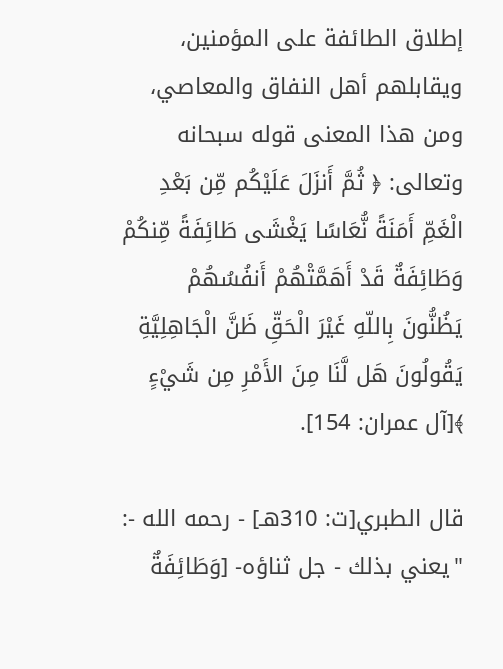إطلاق الطائفة على المؤمنين، ويقابلهم أهل النفاق والمعاصي، ومن هذا المعنى قوله سبحانه وتعالى: ﴿ ثُمَّ أَنزَلَ عَلَيْكُم مِّن بَعْدِ الْغَمِّ أَمَنَةً نُّعَاسًا يَغْشَى طَائِفَةً مِّنكُمْ وَطَائِفَةٌ قَدْ أَهَمَّتْهُمْ أَنفُسُهُمْ يَظُنُّونَ بِاللّهِ غَيْرَ الْحَقِّ ظَنَّ الْجَاهِلِيَّةِ يَقُولُونَ هَل لَّنَا مِنَ الأَمْرِ مِن شَيْءٍ ﴾[آل عمران: 154].

قال الطبري[ت: 310هـ] - رحمه الله -: "يعني بذلك - جل ثناؤه- [وَطَائِفَةٌ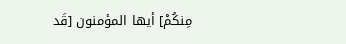مِنكُمْ] أيها المؤمنون [قَد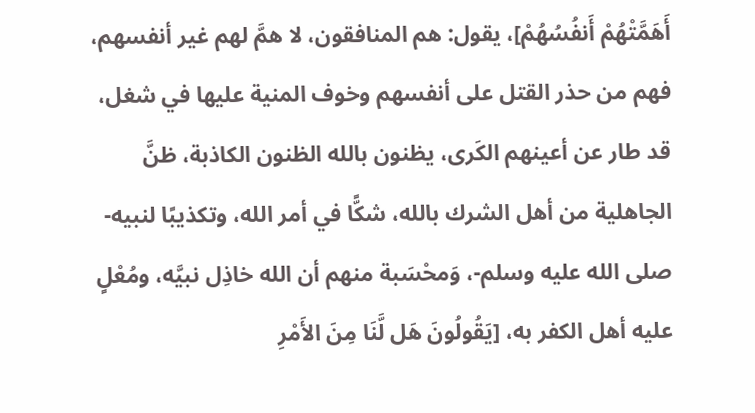أَهَمَّتْهُمْ أَنفُسُهُمْ]، يقول: هم المنافقون، لا همَّ لهم غير أنفسهم، فهم من حذر القتل على أنفسهم وخوف المنية عليها في شغل، قد طار عن أعينهم الكَرى، يظنون بالله الظنون الكاذبة، ظنَّ الجاهلية من أهل الشرك بالله، شكًّا في أمر الله، وتكذيبًا لنبيه- صلى الله عليه وسلم-، وَمحْسَبة منهم أن الله خاذِل نبيَّه، ومُعْلٍ عليه أهل الكفر به، [يَقُولُونَ هَل لَّنَا مِنَ الأَمْرِ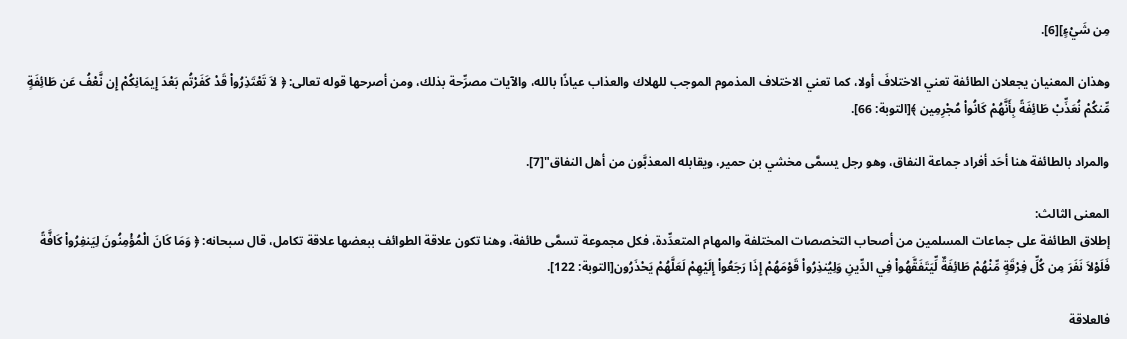مِن شَيْءٍ][6].

وهذان المعنيان يجعلان الطائفة تعني الاختلافَ أولا، كما تعني الاختلاف المذموم الموجب للهلاك والعذاب عياذًا بالله، والآيات مصرِّحة بذلك، ومن أصرحها قوله تعالى: ﴿ لاَ تَعْتَذِرُواْ قَدْ كَفَرْتُم بَعْدَ إِيمَانِكُمْ إِن نَّعْفُ عَن طَائِفَةٍ مِّنكُمْ نُعَذِّبْ طَائِفَةً بِأَنَّهُمْ كَانُواْ مُجْرِمِين ﴾[التوبة: 66].

والمراد بالطائفة هنا أحَد أفراد جماعة النفاق، وهو رجل يسمَّى مخشي بن حمير، ويقابله المعذبَّون من أهل النفاق"[7].

المعنى الثالث:
إطلاق الطائفة على جماعات المسلمين من أصحاب التخصصات المختلفة والمهام المتعدِّدة، فكل مجموعة تسمَّى طائفة، وهنا تكون علاقة الطوائف ببعضها علاقة تكامل، قال سبحانه: ﴿ وَمَا كَانَ الْمُؤْمِنُونَ لِيَنفِرُواْ كَافَّةً فَلَوْلاَ نَفَرَ مِن كُلِّ فِرْقَةٍ مِّنْهُمْ طَائِفَةٌ لِّيَتَفَقَّهُواْ فِي الدِّينِ وَلِيُنذِرُواْ قَوْمَهُمْ إِذَا رَجَعُواْ إِلَيْهِمْ لَعَلَّهُمْ يَحْذَرُون[التوبة: 122].

فالعلاقة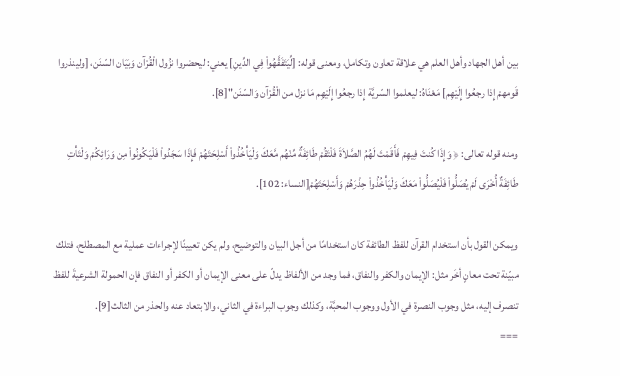بين أهل الجهاد وأهل العلم هي علاقة تعاون وتكامل، ومعنى قوله: [لِّيَتَفَقَّهُواْ فِي الدِّينِ] يعني: ليحضروا نزُول الْقُرْآن وَبَيَان السّنَن، [ولينذروا قَومهمْ إِذا رجعُوا إِلَيْهِم] مَعْنَاهُ: ليعلموا السّريَّة إِذا رجعُوا إِلَيْهِم مَا نزل من الْقُرْآن وَالسّنَن"[8].

ومنه قوله تعالى: ﴿ وَإِذَا كُنتَ فِيهِمْ فَأَقَمْتَ لَهُمُ الصَّلاَةَ فَلْتَقُمْ طَائِفَةٌ مِّنْهُم مَّعَكَ وَلْيَأْخُذُواْ أَسْلِحَتَهُمْ فَإِذَا سَجَدُواْ فَلْيَكُونُواْ مِن وَرَائِكُمْ وَلْتَأْتِ طَائِفَةٌ أُخْرَى لَمْ يُصَلُّواْ فَلْيُصَلُّواْ مَعَكَ وَلْيَأْخُذُواْ حِذْرَهُمْ وَأَسْلِحَتَهُمْ[النساء: 102].

ويمكن القول بأن استخدام القرآن للفظ الطائفة كان استخدامًا من أجل البيان والتوضيح، ولم يكن تعيينًا لإجراءات عملية مع المصطلح، فتلك مبيّنة تحت معانٍ أخَر مثل: الإيمان والكفر والنفاق، فما وجد من الألفاظ يدلّ على معنى الإيمان أو الكفر أو النفاق فإن الحمولة الشرعيةَ للفظ تنصرف إليه، مثل وجوب النصرة في الأول ووجوب المحبَّة، وكذلك وجوب البراءة في الثاني، والابتعاد عنه والحذر من الثالث[9].
===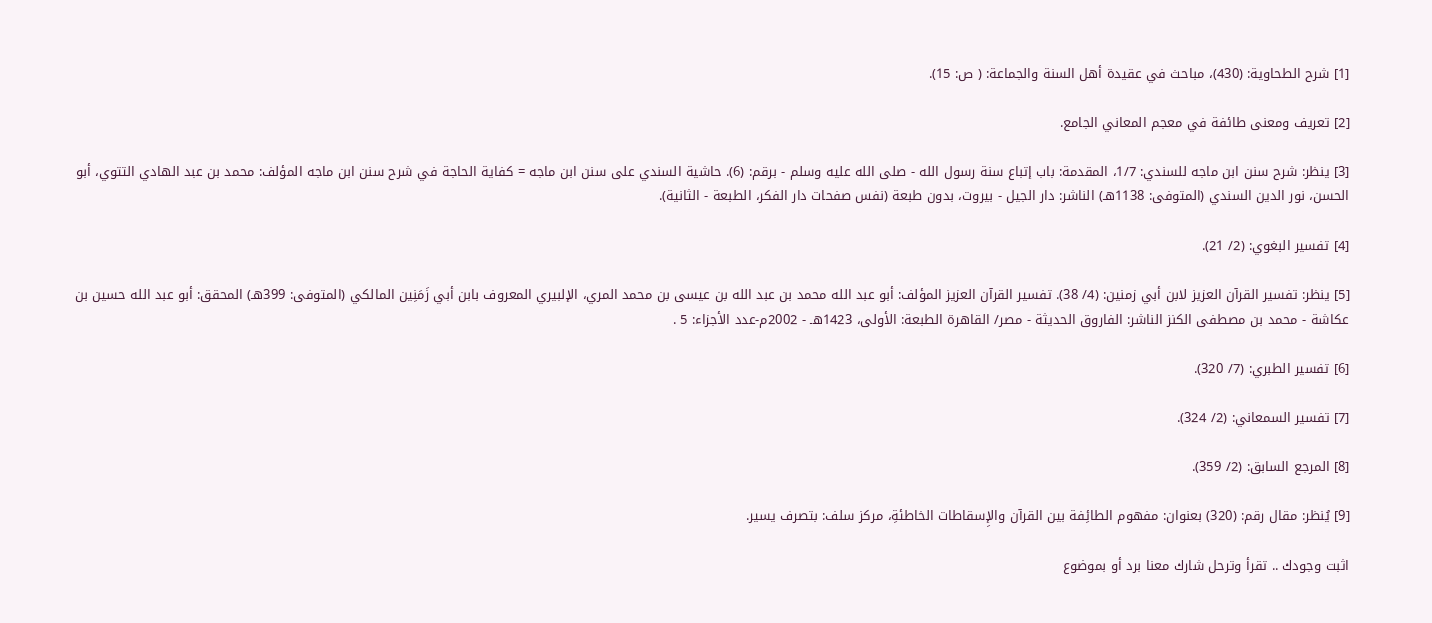[1] شرح الطحاوية: (430)، مباحث في عقيدة أهل السنة والجماعة: ( ص: 15).

[2] تعريف ومعنى طائفة في معجم المعاني الجامع.

[3] ينظر: شرح سنن ابن ماجه للسندي: 1/7، المقدمة: باب إتباع سنة رسول الله - صلى الله عليه وسلم - برقم: (6). حاشية السندي على سنن ابن ماجه = كفاية الحاجة في شرح سنن ابن ماجه المؤلف: محمد بن عبد الهادي التتوي، أبو الحسن، نور الدين السندي (المتوفى: 1138هـ) الناشر: دار الجيل - بيروت، بدون طبعة (نفس صفحات دار الفكر، الطبعة - الثانية).

[4] تفسير البغوي: (2/ 21).

[5] ينظر: تفسير القرآن العزيز لابن أبي زمنين: (4/ 38). تفسير القرآن العزيز المؤلف: أبو عبد الله محمد بن عبد الله بن عيسى بن محمد المري، الإلبيري المعروف بابن أبي زَمَنِين المالكي (المتوفى: 399هـ) المحقق: أبو عبد الله حسين بن عكاشة - محمد بن مصطفى الكنز الناشر: الفاروق الحديثة - مصر/ القاهرة الطبعة: الأولى، 1423هـ - 2002م-عدد الأجزاء: 5 .

[6] تفسير الطبري: (7/ 320).

[7] تفسير السمعاني: (2/ 324).

[8] المرجع السابق: (2/ 359).

[9] يُنظر: مقال رقم: (320) بعنوان: مفهوم الطائِفة بين القرآن والإِسقاطات الخاطئةِ، مركز سلف: بتصرف يسير.

اثبت وجودك .. تقرأ وترحل شارك معنا برد أو بموضوع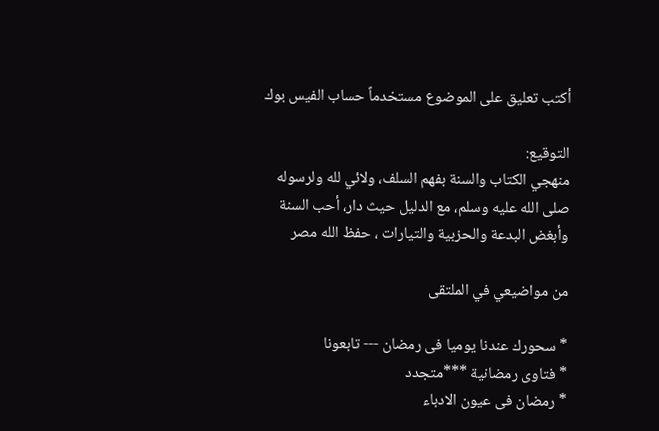أكتب تعليق على الموضوع مستخدماً حساب الفيس بوك

التوقيع:
منهجي الكتاب والسنة بفهم السلف، ولائي لله ولرسوله صلى الله عليه وسلم، مع الدليل حيث دار، أحب السنة وأبغض البدعة والحزبية والتيارات ، حفظ الله مصر

من مواضيعي في الملتقى

* سحورك عندنا يوميا فى رمضان --- تابعونا
* فتاوى رمضانية ***متجدد
* رمضان فى عيون الادباء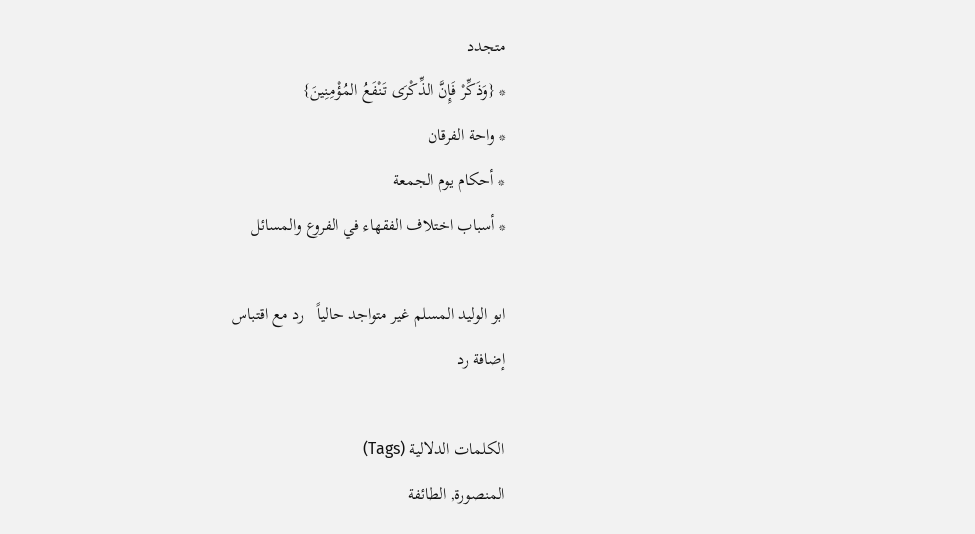متجدد
* {وَذَكِّرْ فَإِنَّ الذِّكْرَى تَنْفَعُ المُؤْمِنِينَ}
* واحة الفرقان
* أحكام يوم الجمعة
* أسباب اختلاف الفقهاء في الفروع والمسائل

ابو الوليد المسلم غير متواجد حالياً   رد مع اقتباس
إضافة رد

الكلمات الدلالية (Tags)
المنصورة, الطائفة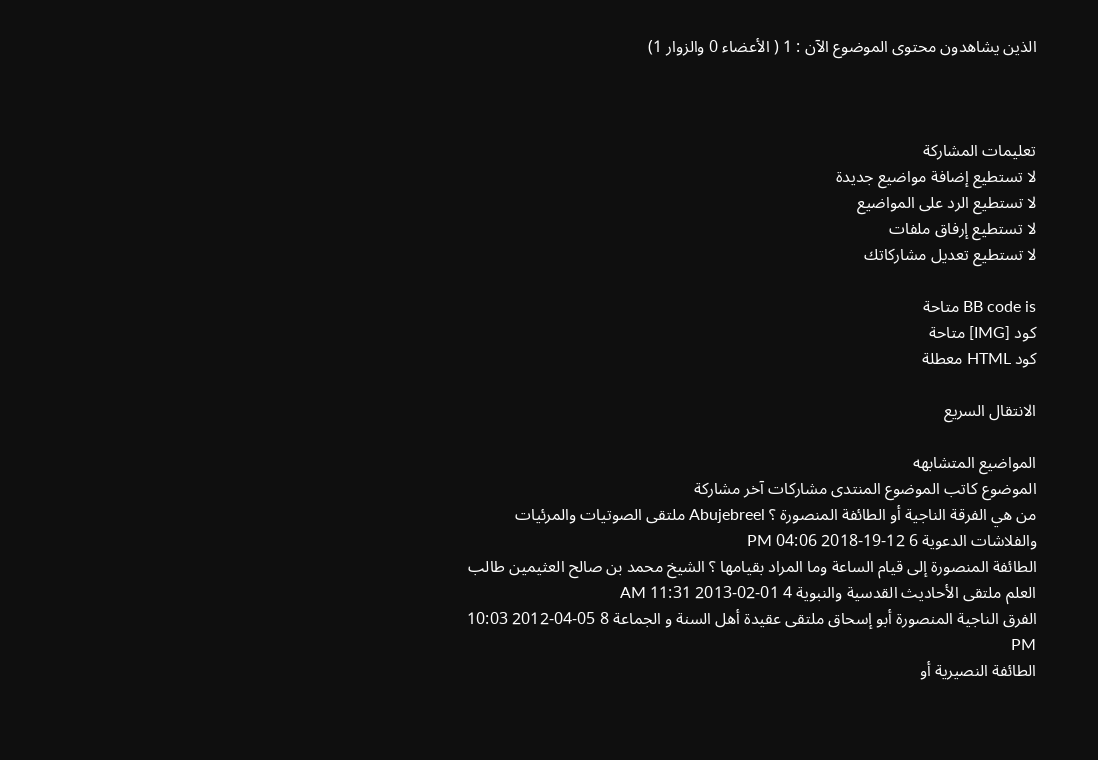الذين يشاهدون محتوى الموضوع الآن : 1 ( الأعضاء 0 والزوار 1)



تعليمات المشاركة
لا تستطيع إضافة مواضيع جديدة
لا تستطيع الرد على المواضيع
لا تستطيع إرفاق ملفات
لا تستطيع تعديل مشاركاتك

BB code is متاحة
كود [IMG] متاحة
كود HTML معطلة

الانتقال السريع

المواضيع المتشابهه
الموضوع كاتب الموضوع المنتدى مشاركات آخر مشاركة
من هي الفرقة الناجية أو الطائفة المنصورة ؟ Abujebreel ملتقى الصوتيات والمرئيات والفلاشات الدعوية 6 12-19-2018 04:06 PM
الطائفة المنصورة إلى قيام الساعة وما المراد بقيامها ؟ الشيخ محمد بن صالح العثيمين طالب العلم ملتقى الأحاديث القدسية والنبوية 4 01-02-2013 11:31 AM
الفرق الناجية المنصورة أبو إسحاق ملتقى عقيدة أهل السنة و الجماعة 8 05-04-2012 10:03 PM
الطائفة النصيرية أو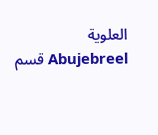العلوية Abujebreel قسم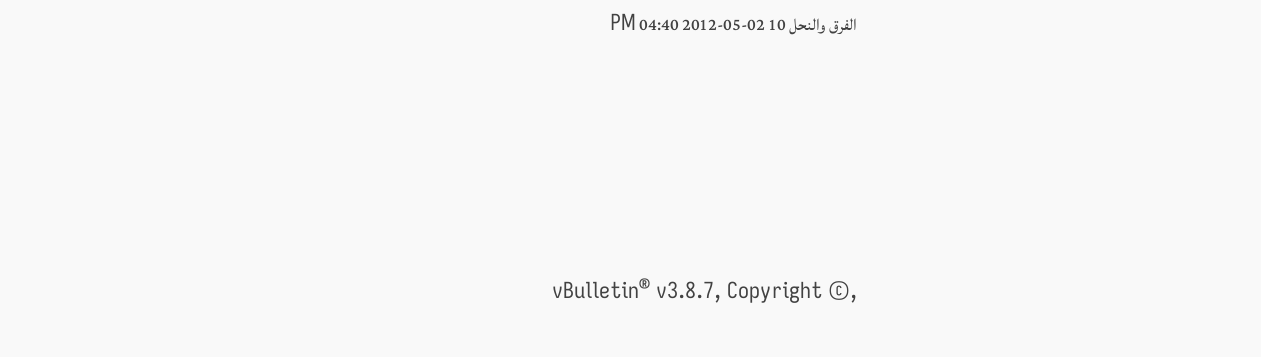الفرق والنحل 10 02-05-2012 04:40 PM





vBulletin® v3.8.7, Copyright ©,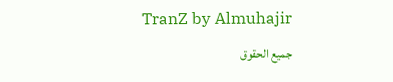TranZ by Almuhajir
جميع الحقوق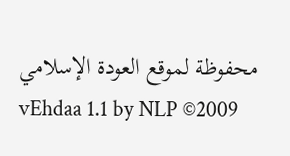محفوظة لموقع العودة الإسلامي
vEhdaa 1.1 by NLP ©2009